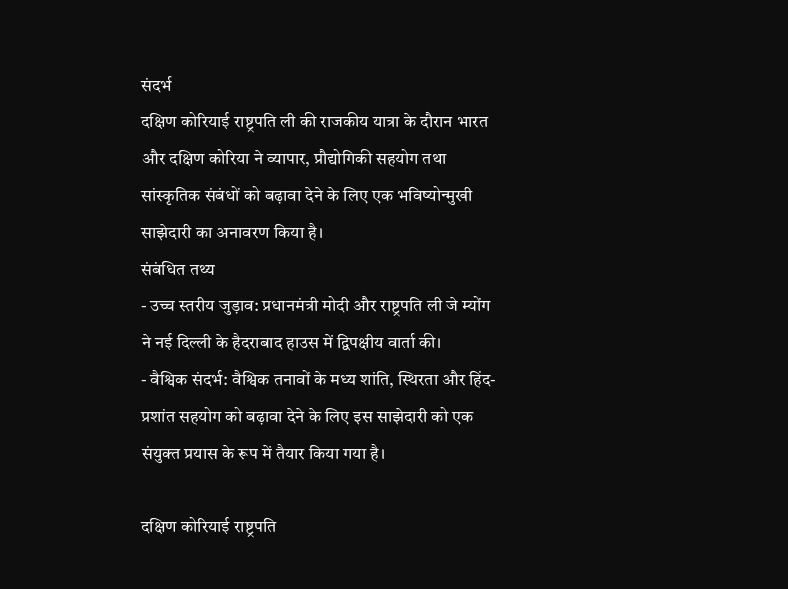संदर्भ
दक्षिण कोरियाई राष्ट्रपति ली की राजकीय यात्रा के दौरान भारत और दक्षिण कोरिया ने व्यापार, प्रौद्योगिकी सहयोग तथा सांस्कृतिक संबंधों को बढ़ावा देने के लिए एक भविष्योन्मुखी साझेदारी का अनावरण किया है।
संबंधित तथ्य
- उच्च स्तरीय जुड़ाव: प्रधानमंत्री मोदी और राष्ट्रपति ली जे म्योंग ने नई दिल्ली के हैदराबाद हाउस में द्विपक्षीय वार्ता की।
- वैश्विक संदर्भ: वैश्विक तनावों के मध्य शांति, स्थिरता और हिंद-प्रशांत सहयोग को बढ़ावा देने के लिए इस साझेदारी को एक संयुक्त प्रयास के रूप में तैयार किया गया है।

दक्षिण कोरियाई राष्ट्रपति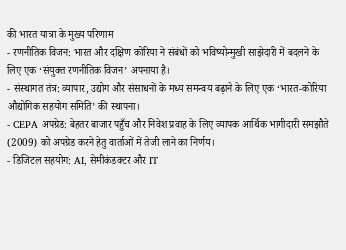की भारत यात्रा के मुख्य परिणाम
- रणनीतिक विजन: भारत और दक्षिण कोरिया ने संबंधों को भविष्योन्मुखी साझेदारी में बदलने के लिए एक ‘संयुक्त रणनीतिक विजन’ अपनाया है।
- संस्थागत तंत्र: व्यापार, उद्योग और संसाधनों के मध्य समन्वय बढ़ाने के लिए एक ‘भारत-कोरिया औद्योगिक सहयोग समिति’ की स्थापना।
- CEPA अपग्रेड: बेहतर बाजार पहुँच और निवेश प्रवाह के लिए व्यापक आर्थिक भागीदारी समझौते (2009) को अपग्रेड करने हेतु वार्ताओं में तेजी लाने का निर्णय।
- डिजिटल सहयोग: AI, सेमीकंडक्टर और IT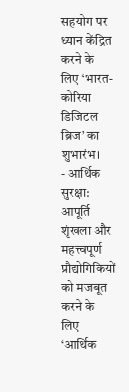सहयोग पर ध्यान केंद्रित करने के लिए ‘भारत-कोरिया डिजिटल ब्रिज’ का शुभारंभ।
- आर्थिक सुरक्षा: आपूर्ति शृंखला और महत्त्वपूर्ण प्रौद्योगिकियों को मजबूत करने के लिए ‘आर्थिक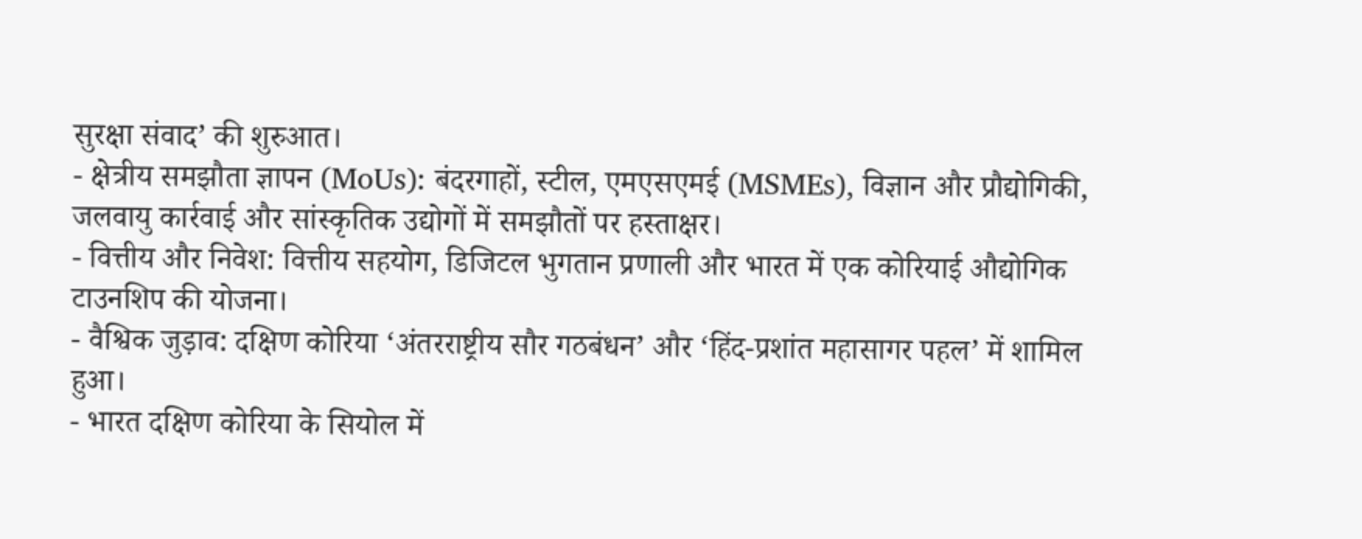सुरक्षा संवाद’ की शुरुआत।
- क्षेत्रीय समझौता ज्ञापन (MoUs): बंदरगाहों, स्टील, एमएसएमई (MSMEs), विज्ञान और प्रौद्योगिकी, जलवायु कार्रवाई और सांस्कृतिक उद्योगों में समझौतों पर हस्ताक्षर।
- वित्तीय और निवेश: वित्तीय सहयोग, डिजिटल भुगतान प्रणाली और भारत में एक कोरियाई औद्योगिक टाउनशिप की योजना।
- वैश्विक जुड़ाव: दक्षिण कोरिया ‘अंतरराष्ट्रीय सौर गठबंधन’ और ‘हिंद-प्रशांत महासागर पहल’ में शामिल हुआ।
- भारत दक्षिण कोरिया के सियोल में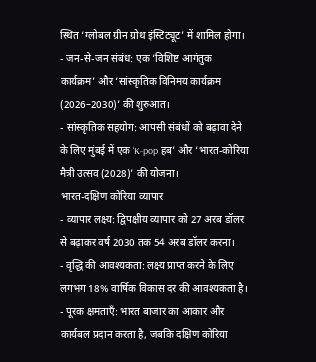स्थित ‘ग्लोबल ग्रीन ग्रोथ इंस्टिट्यूट’ में शामिल होगा।
- जन-से-जन संबंध: एक ‘विशिष्ट आगंतुक कार्यक्रम’ और ‘सांस्कृतिक विनिमय कार्यक्रम (2026–2030)’ की शुरुआत।
- सांस्कृतिक सहयोग: आपसी संबंधों को बढ़ावा देने के लिए मुंबई में एक ‘K-pop हब’ और ‘भारत-कोरिया मैत्री उत्सव (2028)’ की योजना।
भारत-दक्षिण कोरिया व्यापार
- व्यापार लक्ष्य: द्विपक्षीय व्यापार को 27 अरब डॉलर से बढ़ाकर वर्ष 2030 तक 54 अरब डॉलर करना।
- वृद्धि की आवश्यकता: लक्ष्य प्राप्त करने के लिए लगभग 18% वार्षिक विकास दर की आवश्यकता है।
- पूरक क्षमताएँ: भारत बाजार का आकार और कार्यबल प्रदान करता है, जबकि दक्षिण कोरिया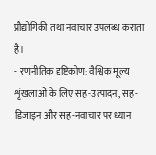प्रौद्योगिकी तथा नवाचार उपलब्ध कराता है।
- रणनीतिक दृष्टिकोण: वैश्विक मूल्य शृंखलाओं के लिए सह-उत्पादन, सह-डिजाइन और सह-नवाचार पर ध्यान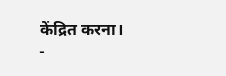केंद्रित करना।
-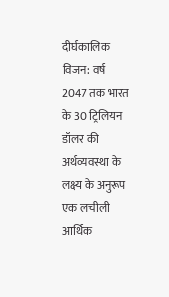दीर्घकालिक विजन: वर्ष 2047 तक भारत के 30 ट्रिलियन डॉलर की अर्थव्यवस्था के लक्ष्य के अनुरूप एक लचीली आर्थिक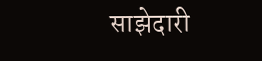साझेदारी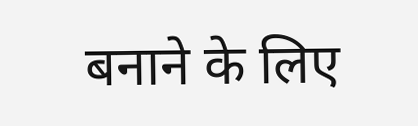बनाने के लिए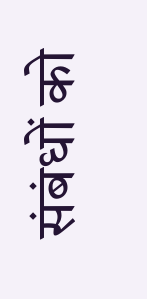संबंधों को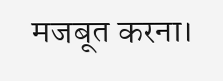मजबूत करना।